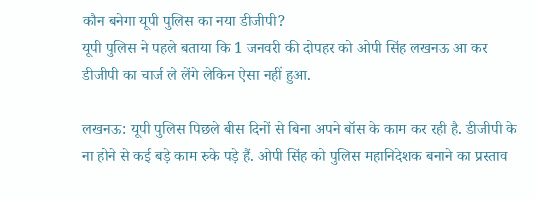कौन बनेगा यूपी पुलिस का नया डीजीपी?
यूपी पुलिस ने पहले बताया कि 1 जनवरी की दोपहर को ओपी सिंह लखनऊ आ कर डीजीपी का चार्ज ले लेंगे लेकिन ऐसा नहीं हुआ.

लखनऊ: यूपी पुलिस पिछले बीस दिनों से बिना अपने बॉस के काम कर रही है. डीजीपी के ना होने से कई बड़े काम रुके पड़े हैं. ओपी सिंह को पुलिस महानिदेशक बनाने का प्रस्ताव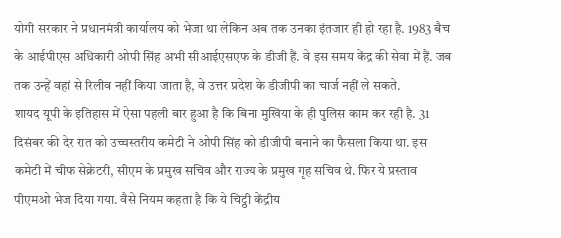योगी सरकार ने प्रधानमंत्री कार्यालय को भेजा था लेकिन अब तक उनका इंतजार ही हो रहा है. 1983 बैच के आईपीएस अधिकारी ओपी सिंह अभी सीआईएसएफ के डीजी हैं. वे इस समय केंद्र की सेवा में हैं. जब तक उन्हें वहां से रिलीव नहीं किया जाता है, वे उत्तर प्रदेश के डीजीपी का चार्ज नहीं ले सकते.
शायद यूपी के इतिहास में ऐसा पहली बार हुआ है कि बिना मुखिया के ही पुलिस काम कर रही है. 31 दिसंबर की देर रात को उच्चस्तरीय कमेटी ने ओपी सिंह को डीजीपी बनाने का फैसला किया था. इस कमेटी में चीफ सेक्रेटरी, सीएम के प्रमुख सचिव और राज्य के प्रमुख गृह सचिव थे. फिर ये प्रस्ताव पीएमओ भेज दिया गया. वैसे नियम कहता है कि ये चिट्ठी केंद्रीय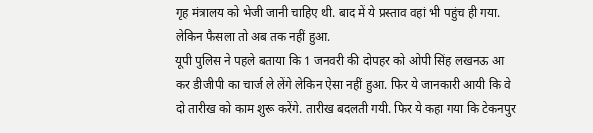गृह मंत्रालय को भेजी जानी चाहिए थी. बाद में ये प्रस्ताव वहां भी पहुंच ही गया. लेकिन फैसला तो अब तक नहीं हुआ.
यूपी पुलिस ने पहले बताया कि 1 जनवरी की दोपहर को ओपी सिंह लखनऊ आ कर डीजीपी का चार्ज ले लेंगे लेकिन ऐसा नहीं हुआ. फिर ये जानकारी आयी कि वे दो तारीख को काम शुरू करेंगे. तारीख बदलती गयी. फिर ये कहा गया कि टेकनपुर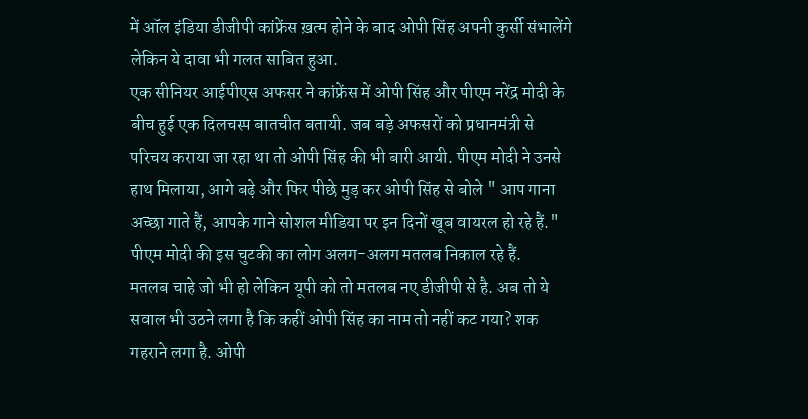में ऑल इंडिया डीजीपी कांफ्रेंस ख़त्म होने के बाद ओपी सिंह अपनी कुर्सी संभालेंगे लेकिन ये दावा भी गलत साबित हुआ.
एक सीनियर आईपीएस अफसर ने कांफ्रेंस में ओपी सिंह और पीएम नरेंद्र मोदी के बीच हुई एक दिलचस्प बातचीत बतायी. जब बड़े अफसरों को प्रधानमंत्री से परिचय कराया जा रहा था तो ओपी सिंह की भी बारी आयी. पीएम मोदी ने उनसे हाथ मिलाया, आगे बढ़े और फिर पीछे मुड़ कर ओपी सिंह से बोले " आप गाना अच्छा गाते हैं, आपके गाने सोशल मीडिया पर इन दिनों खूब वायरल हो रहे हैं." पीएम मोदी की इस चुटकी का लोग अलग-अलग मतलब निकाल रहे हैं.
मतलब चाहे जो भी हो लेकिन यूपी को तो मतलब नए डीजीपी से है. अब तो ये सवाल भी उठने लगा है कि कहीं ओपी सिंह का नाम तो नहीं कट गया? शक गहराने लगा है. ओपी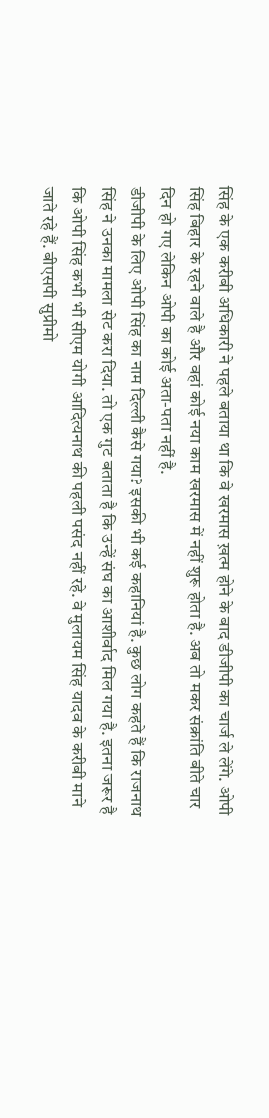सिंह के एक करीबी अधिकारी ने पहले बताया था कि वे खरमास ख़त्म होने के बाद डीजीपी का चार्ज ले लेंगे. ओपी सिंह बिहार के रहने वाले है और वहां कोई नया काम खरमास में नहीं शुरू होता है. अब तो मकर संक्रांति बीते चार दिन हो गए लेकिन ओपी का कोई अता-पता नहीं है.
डीजीपी के लिए ओपी सिंह का नाम दिल्ली कैसे गया? इसकी भी कई कहानियां है. कुछ लोग कहते हैं कि राजनाथ सिंह ने उनका मामला सेट करा दिया. तो एक गुट बताता है कि उन्हें संघ का आशीर्वाद मिल गया है. इतना जरूर है कि ओपी सिंह कभी भी सीएम योगी आदित्यनाथ की पहली पसंद नहीं रहे. वे मुलायम सिंह यादव के करीबी माने जाते रहे हैं. बीएसपी सुप्रीमो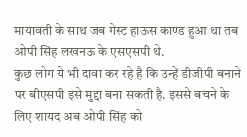मायावती के साथ जब गेस्ट हाऊस काण्ड हुआ था तब ओपी सिंह लखनऊ के एसएसपी थे.
कुछ लोग ये भी दावा कर रहे है कि उन्हें डीजीपी बनाने पर बीएसपी इसे मुद्दा बना सकती है. इससे बचने के लिए शायद अब ओपी सिंह को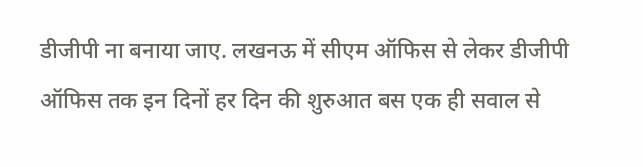डीजीपी ना बनाया जाए. लखनऊ में सीएम ऑफिस से लेकर डीजीपी ऑफिस तक इन दिनों हर दिन की शुरुआत बस एक ही सवाल से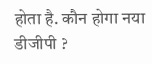होता है. कौन होगा नया डीजीपी ?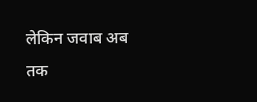लेकिन जवाब अब तक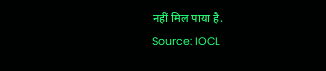नहीं मिल पाया है.
Source: IOCL